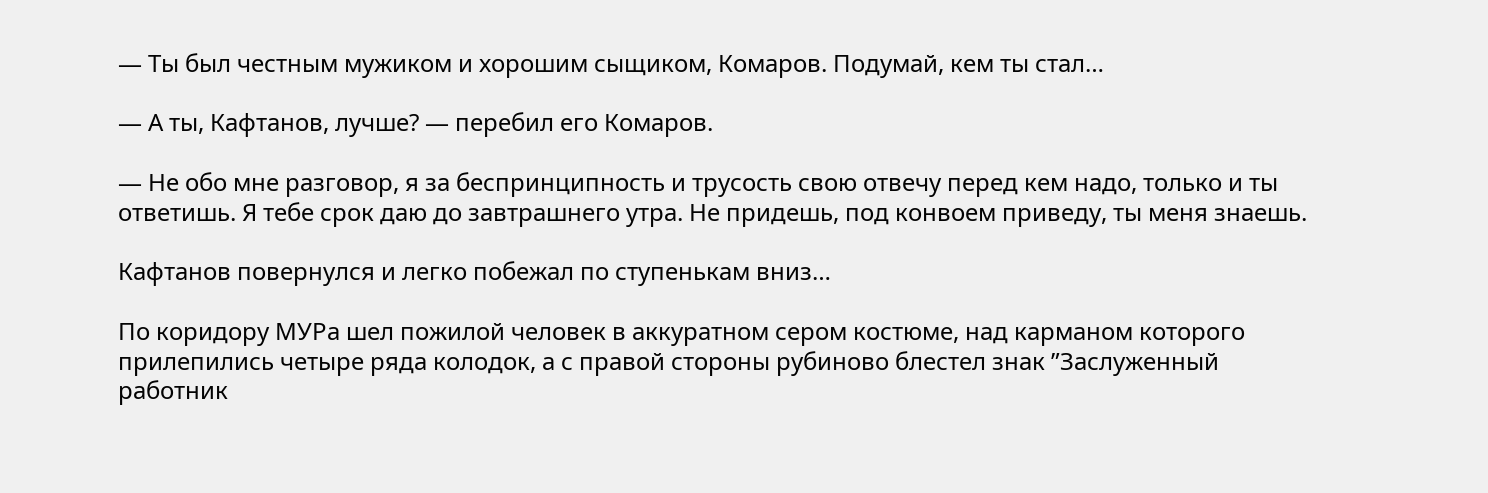— Ты был честным мужиком и хорошим сыщиком, Комаров. Подумай, кем ты стал…

— А ты, Кафтанов, лучше? — перебил его Комаров.

— Не обо мне разговор, я за беспринципность и трусость свою отвечу перед кем надо, только и ты ответишь. Я тебе срок даю до завтрашнего утра. Не придешь, под конвоем приведу, ты меня знаешь.

Кафтанов повернулся и легко побежал по ступенькам вниз…

По коридору МУРа шел пожилой человек в аккуратном сером костюме, над карманом которого прилепились четыре ряда колодок, а с правой стороны рубиново блестел знак ”Заслуженный работник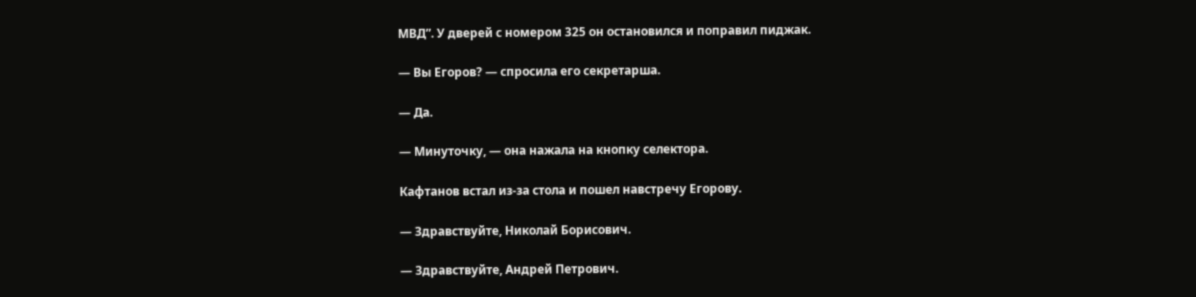МВД”. У дверей с номером 325 он остановился и поправил пиджак.

— Вы Егоров? — спросила его секретарша.

— Да.

— Минуточку, — она нажала на кнопку селектора.

Кафтанов встал из-за стола и пошел навстречу Егорову.

— Здравствуйте, Николай Борисович.

— Здравствуйте, Андрей Петрович.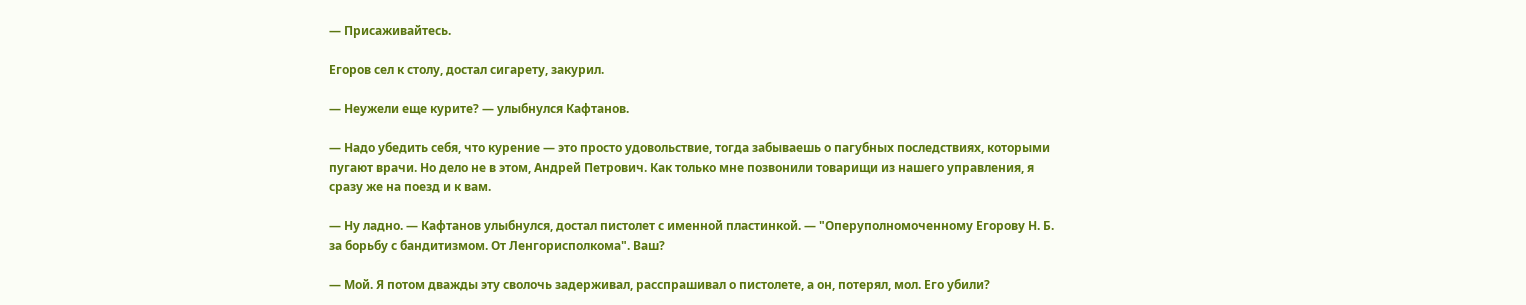— Присаживайтесь.

Егоров сел к столу, достал сигарету, закурил.

— Неужели еще курите? — улыбнулся Кафтанов.

— Надо убедить себя, что курение — это просто удовольствие, тогда забываешь о пагубных последствиях, которыми пугают врачи. Но дело не в этом, Андрей Петрович. Как только мне позвонили товарищи из нашего управления, я сразу же на поезд и к вам.

— Ну ладно. — Кафтанов улыбнулся, достал пистолет с именной пластинкой. — "Оперуполномоченному Егорову Н. Б. за борьбу с бандитизмом. От Ленгорисполкома". Ваш?

— Мой. Я потом дважды эту сволочь задерживал, расспрашивал о пистолете, а он, потерял, мол. Его убили?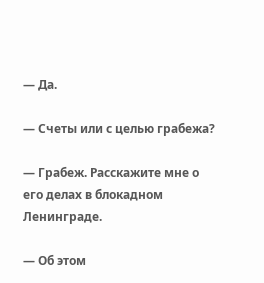— Да.

— Счеты или с целью грабежа?

— Грабеж. Расскажите мне о его делах в блокадном Ленинграде.

— Об этом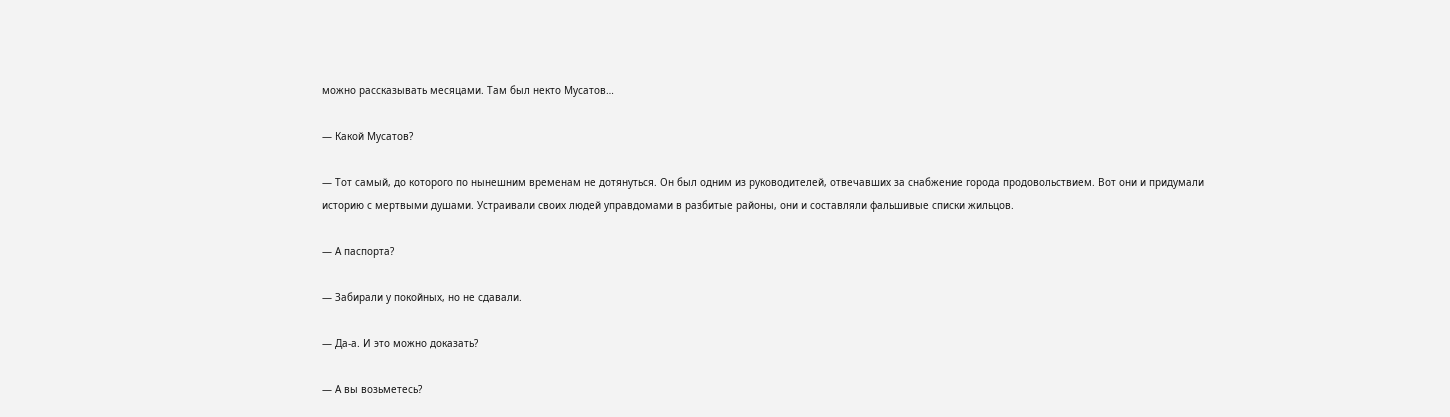можно рассказывать месяцами. Там был некто Мусатов…

— Какой Мусатов?

— Тот самый, до которого по нынешним временам не дотянуться. Он был одним из руководителей, отвечавших за снабжение города продовольствием. Вот они и придумали историю с мертвыми душами. Устраивали своих людей управдомами в разбитые районы, они и составляли фальшивые списки жильцов.

— А паспорта?

— Забирали у покойных, но не сдавали.

— Да-а. И это можно доказать?

— А вы возьметесь?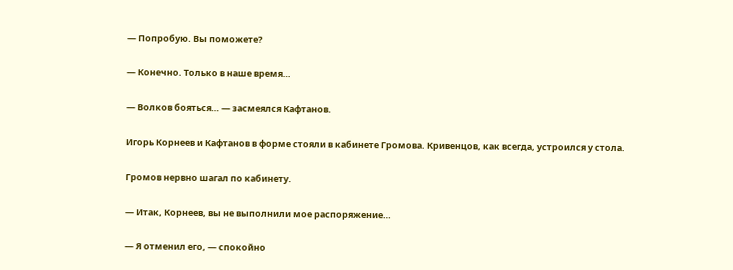— Попробую. Вы поможете?

— Конечно. Только в наше время…

— Волков бояться… — засмеялся Кафтанов.

Игорь Корнеев и Кафтанов в форме стояли в кабинете Громова. Кривенцов, как всегда, устроился у стола.

Громов нервно шагал по кабинету.

— Итак, Корнеев, вы не выполнили мое распоряжение…

— Я отменил его, — спокойно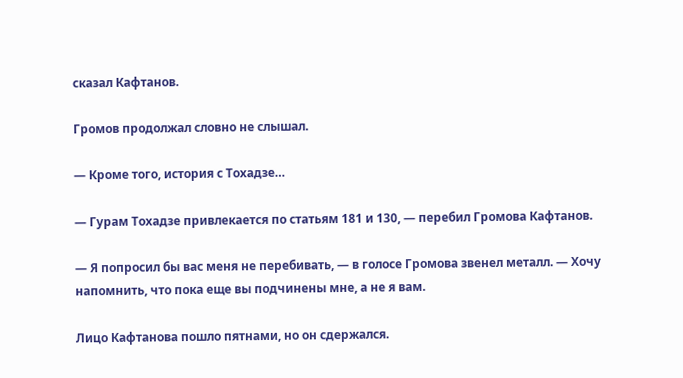сказал Кафтанов.

Громов продолжал словно не слышал.

— Кроме того, история с Тохадзе…

— Гурам Тохадзе привлекается по статьям 181 и 130, — перебил Громова Кафтанов.

— Я попросил бы вас меня не перебивать, — в голосе Громова звенел металл. — Хочу напомнить, что пока еще вы подчинены мне, а не я вам.

Лицо Кафтанова пошло пятнами, но он сдержался.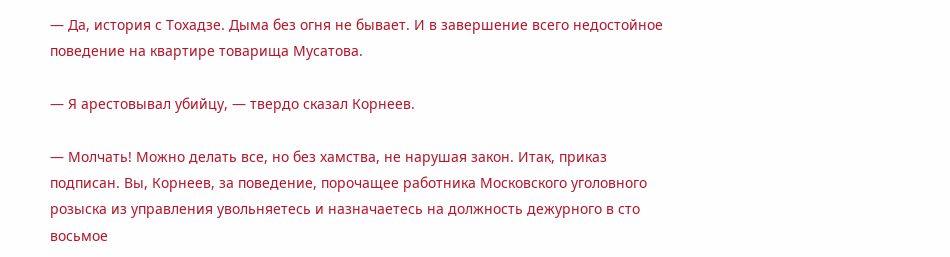— Да, история с Тохадзе. Дыма без огня не бывает. И в завершение всего недостойное поведение на квартире товарища Мусатова.

— Я арестовывал убийцу, — твердо сказал Корнеев.

— Молчать! Можно делать все, но без хамства, не нарушая закон. Итак, приказ подписан. Вы, Корнеев, за поведение, порочащее работника Московского уголовного розыска из управления увольняетесь и назначаетесь на должность дежурного в сто восьмое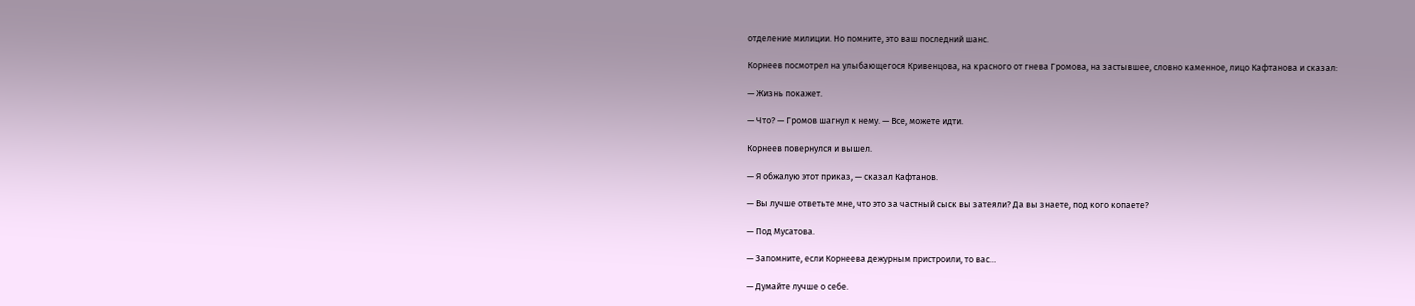отделение милиции. Но помните, это ваш последний шанс.

Корнеев посмотрел на улыбающегося Кривенцова, на красного от гнева Громова, на застывшее, словно каменное, лицо Кафтанова и сказал:

— Жизнь покажет.

— Что? — Громов шагнул к нему. — Все, можете идти.

Корнеев повернулся и вышел.

— Я обжалую этот приказ, — сказал Кафтанов.

— Вы лучше ответьте мне, что это за частный сыск вы затеяли? Да вы знаете, под кого копаете?

— Под Мусатова.

— Запомните, если Корнеева дежурным пристроили, то вас…

— Думайте лучше о себе.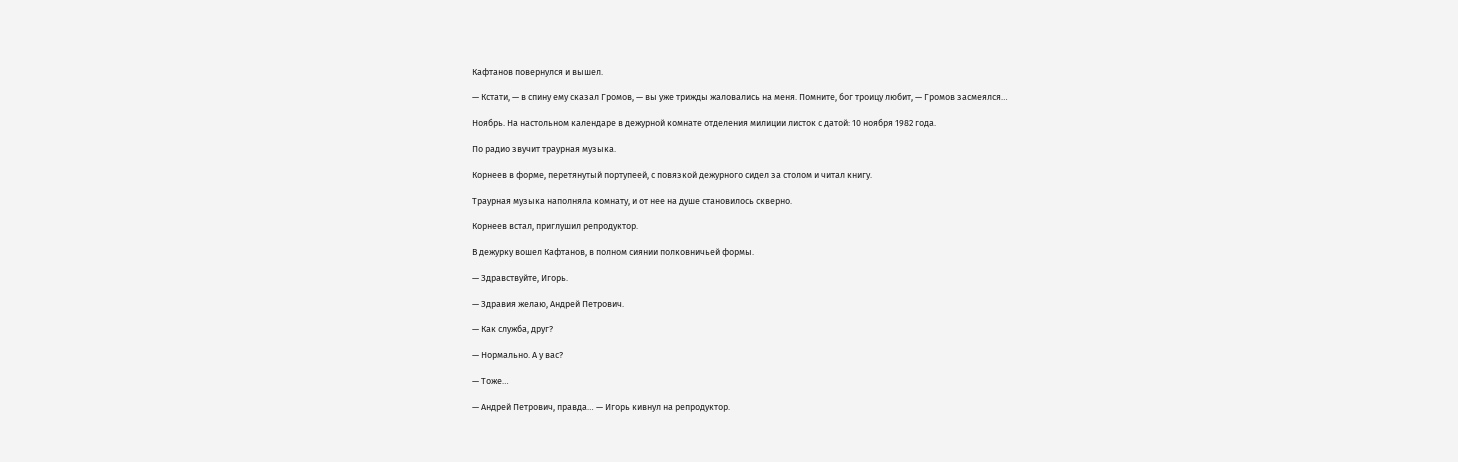Кафтанов повернулся и вышел.

— Кстати, — в спину ему сказал Громов, — вы уже трижды жаловались на меня. Помните, бог троицу любит, — Громов засмеялся…

Ноябрь. На настольном календаре в дежурной комнате отделения милиции листок с датой: 10 ноября 1982 года.

По радио звучит траурная музыка.

Корнеев в форме, перетянутый портупеей, с повязкой дежурного сидел за столом и читал книгу.

Траурная музыка наполняла комнату, и от нее на душе становилось скверно.

Корнеев встал, приглушил репродуктор.

В дежурку вошел Кафтанов, в полном сиянии полковничьей формы.

— Здравствуйте, Игорь.

— Здравия желаю, Андрей Петрович.

— Как служба, друг?

— Нормально. А у вас?

— Тоже…

— Андрей Петрович, правда… — Игорь кивнул на репродуктор.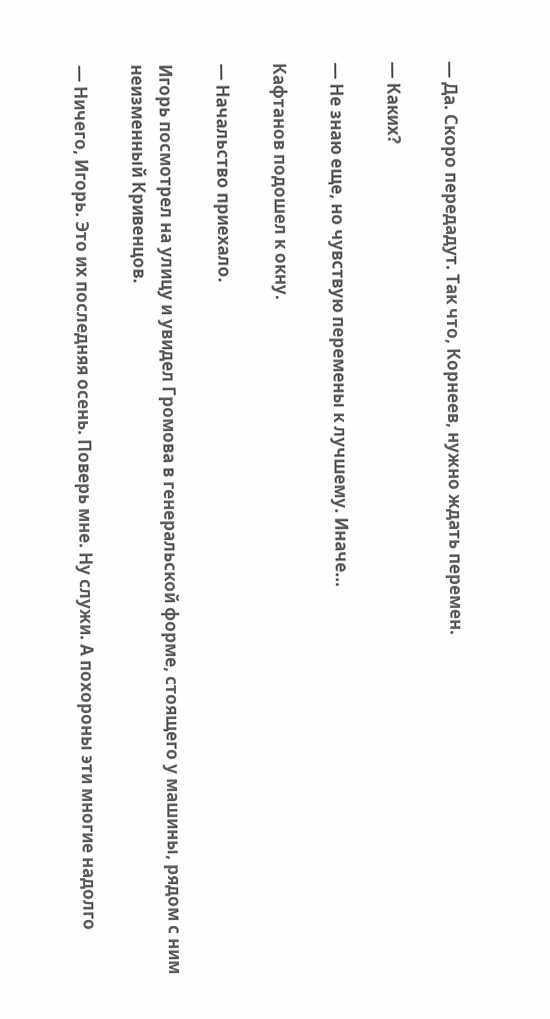— Да. Скоро передадут. Так что, Корнеев, нужно ждать перемен.

— Каких?

— Не знаю еще, но чувствую перемены к лучшему. Иначе…

Кафтанов подошел к окну.

— Начальство приехало.

Игорь посмотрел на улицу и увидел Громова в генеральской форме, стоящего у машины, рядом с ним неизменный Кривенцов.

— Ничего, Игорь. Это их последняя осень. Поверь мне. Ну служи. А похороны эти многие надолго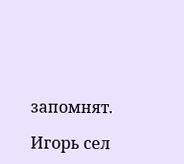запомнят.

Игорь сел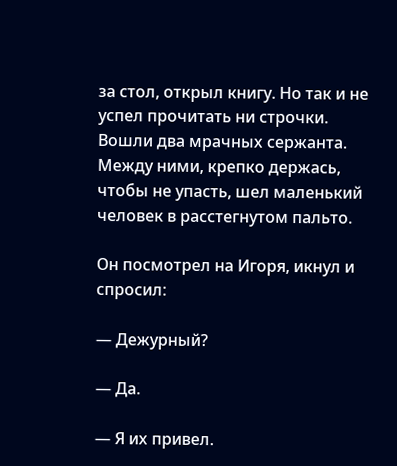за стол, открыл книгу. Но так и не успел прочитать ни строчки. Вошли два мрачных сержанта. Между ними, крепко держась, чтобы не упасть, шел маленький человек в расстегнутом пальто.

Он посмотрел на Игоря, икнул и спросил:

— Дежурный?

— Да.

— Я их привел.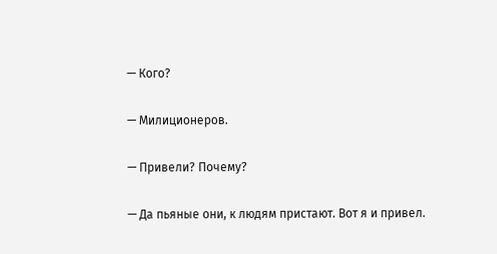— Кого?

— Милиционеров.

— Привели? Почему?

— Да пьяные они, к людям пристают. Вот я и привел.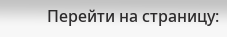Перейти на страницу: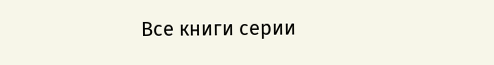Все книги серии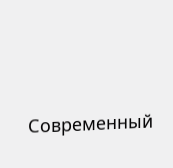Современный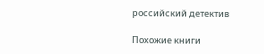российский детектив

Похожие книги